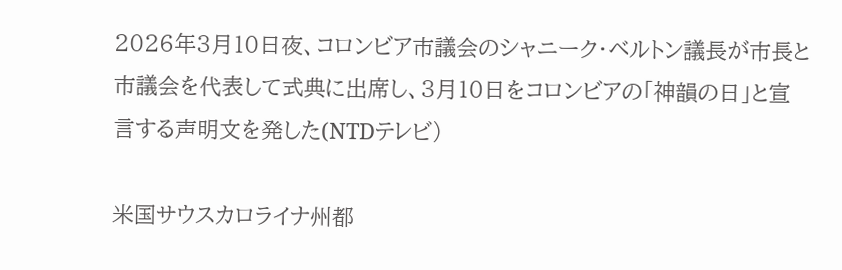2026年3月10日夜、コロンビア市議会のシャニーク・ベルトン議長が市長と市議会を代表して式典に出席し、3月10日をコロンビアの「神韻の日」と宣言する声明文を発した(NTDテレビ)

米国サウスカロライナ州都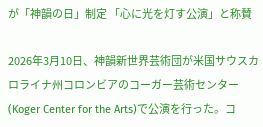が「神韻の日」制定 「心に光を灯す公演」と称賛

2026年3月10日、神韻新世界芸術団が米国サウスカロライナ州コロンビアのコーガー芸術センター(Koger Center for the Arts)で公演を行った。コ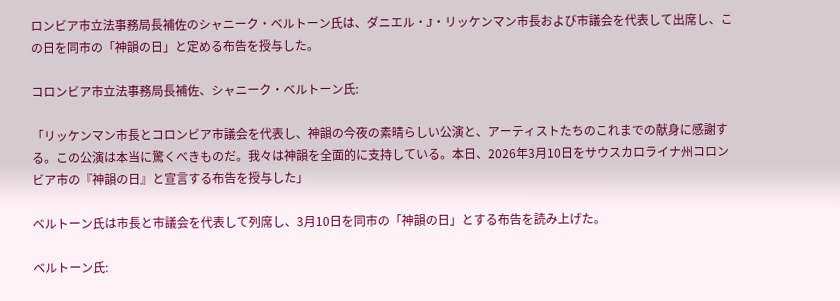ロンビア市立法事務局長補佐のシャニーク・ベルトーン氏は、ダニエル・J・リッケンマン市長および市議会を代表して出席し、この日を同市の「神韻の日」と定める布告を授与した。

コロンビア市立法事務局長補佐、シャニーク・ベルトーン氏:

「リッケンマン市長とコロンビア市議会を代表し、神韻の今夜の素晴らしい公演と、アーティストたちのこれまでの献身に感謝する。この公演は本当に驚くべきものだ。我々は神韻を全面的に支持している。本日、2026年3月10日をサウスカロライナ州コロンビア市の『神韻の日』と宣言する布告を授与した」

ベルトーン氏は市長と市議会を代表して列席し、3月10日を同市の「神韻の日」とする布告を読み上げた。

ベルトーン氏: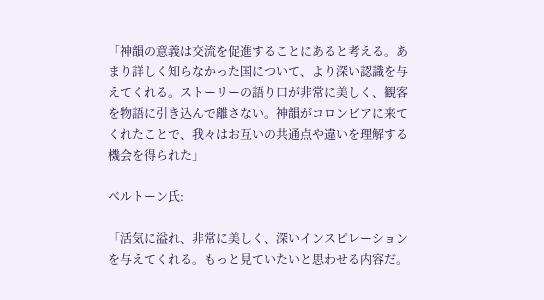「神韻の意義は交流を促進することにあると考える。あまり詳しく知らなかった国について、より深い認識を与えてくれる。ストーリーの語り口が非常に美しく、観客を物語に引き込んで離さない。神韻がコロンビアに来てくれたことで、我々はお互いの共通点や違いを理解する機会を得られた」

ベルトーン氏:

「活気に溢れ、非常に美しく、深いインスピレーションを与えてくれる。もっと見ていたいと思わせる内容だ。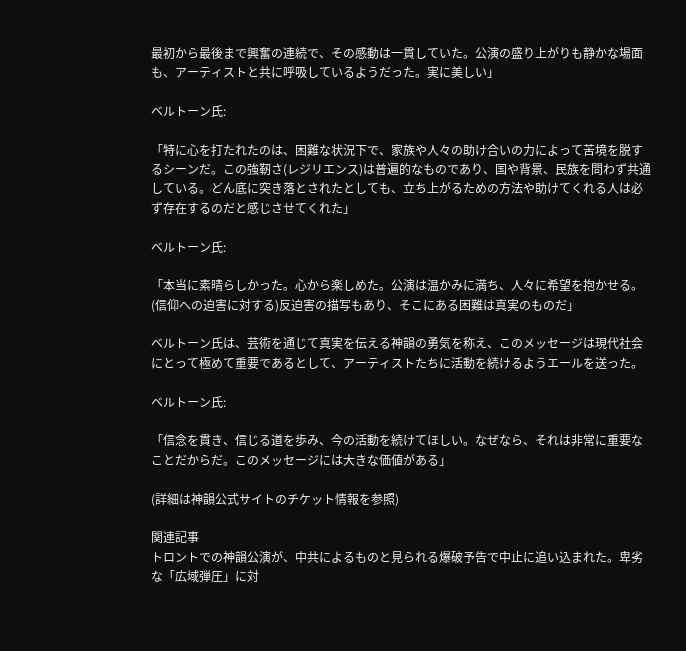最初から最後まで興奮の連続で、その感動は一貫していた。公演の盛り上がりも静かな場面も、アーティストと共に呼吸しているようだった。実に美しい」

ベルトーン氏:

「特に心を打たれたのは、困難な状況下で、家族や人々の助け合いの力によって苦境を脱するシーンだ。この強靭さ(レジリエンス)は普遍的なものであり、国や背景、民族を問わず共通している。どん底に突き落とされたとしても、立ち上がるための方法や助けてくれる人は必ず存在するのだと感じさせてくれた」

ベルトーン氏:

「本当に素晴らしかった。心から楽しめた。公演は温かみに満ち、人々に希望を抱かせる。(信仰への迫害に対する)反迫害の描写もあり、そこにある困難は真実のものだ」

ベルトーン氏は、芸術を通じて真実を伝える神韻の勇気を称え、このメッセージは現代社会にとって極めて重要であるとして、アーティストたちに活動を続けるようエールを送った。

ベルトーン氏:

「信念を貫き、信じる道を歩み、今の活動を続けてほしい。なぜなら、それは非常に重要なことだからだ。このメッセージには大きな価値がある」

(詳細は神韻公式サイトのチケット情報を参照)

関連記事
トロントでの神韻公演が、中共によるものと見られる爆破予告で中止に追い込まれた。卑劣な「広域弾圧」に対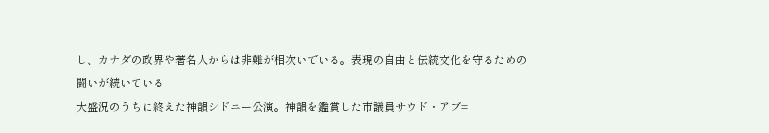し、カナダの政界や著名人からは非難が相次いでいる。表現の自由と伝統文化を守るための闘いが続いている
大盛況のうちに終えた神韻シドニー公演。神韻を鑑賞した市議員サウド・アブ=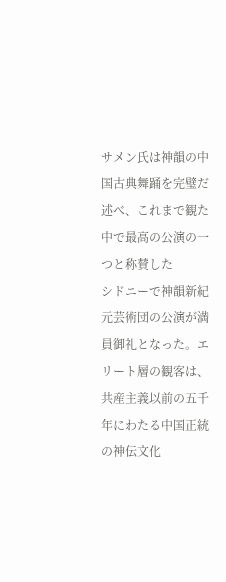サメン氏は神韻の中国古典舞踊を完璧だ述べ、これまで観た中で最高の公演の一つと称賛した
シドニーで神韻新紀元芸術団の公演が満員御礼となった。エリート層の観客は、共産主義以前の五千年にわたる中国正統の神伝文化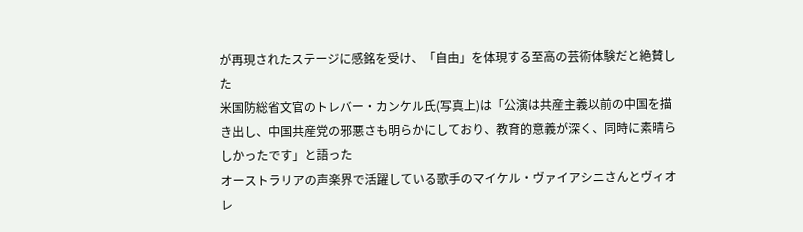が再現されたステージに感銘を受け、「自由」を体現する至高の芸術体験だと絶賛した
米国防総省文官のトレバー・カンケル氏(写真上)は「公演は共産主義以前の中国を描き出し、中国共産党の邪悪さも明らかにしており、教育的意義が深く、同時に素晴らしかったです」と語った
オーストラリアの声楽界で活躍している歌手のマイケル・ヴァイアシニさんとヴィオレ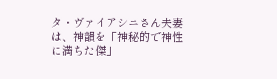タ・ヴァイアシニさん夫妻は、神韻を「神秘的で神性に満ちた傑」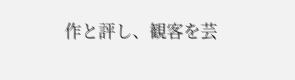作と評し、観客を芸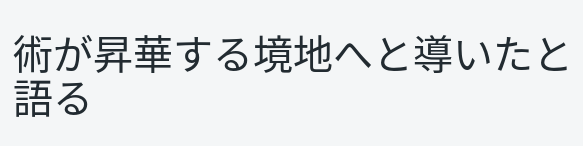術が昇華する境地へと導いたと語る